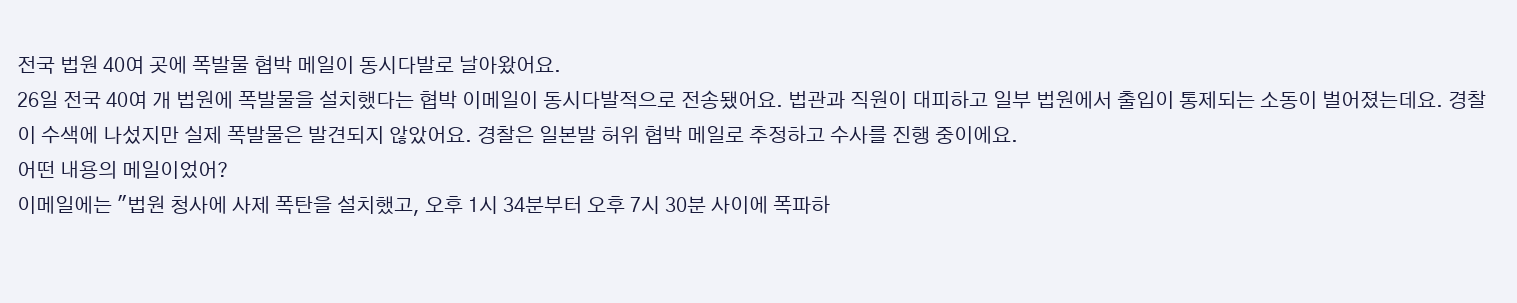전국 법원 40여 곳에 폭발물 협박 메일이 동시다발로 날아왔어요.
26일 전국 40여 개 법원에 폭발물을 설치했다는 협박 이메일이 동시다발적으로 전송됐어요. 법관과 직원이 대피하고 일부 법원에서 출입이 통제되는 소동이 벌어졌는데요. 경찰이 수색에 나섰지만 실제 폭발물은 발견되지 않았어요. 경찰은 일본발 허위 협박 메일로 추정하고 수사를 진행 중이에요.
어떤 내용의 메일이었어?
이메일에는 "법원 청사에 사제 폭탄을 설치했고, 오후 1시 34분부터 오후 7시 30분 사이에 폭파하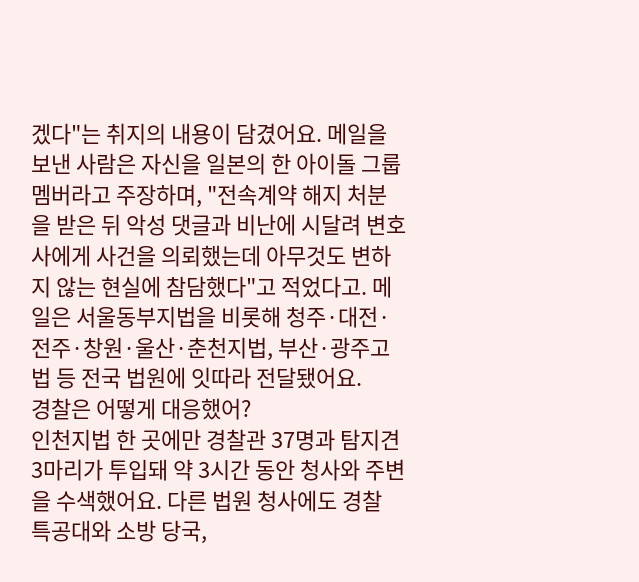겠다"는 취지의 내용이 담겼어요. 메일을 보낸 사람은 자신을 일본의 한 아이돌 그룹 멤버라고 주장하며, "전속계약 해지 처분을 받은 뒤 악성 댓글과 비난에 시달려 변호사에게 사건을 의뢰했는데 아무것도 변하지 않는 현실에 참담했다"고 적었다고. 메일은 서울동부지법을 비롯해 청주·대전·전주·창원·울산·춘천지법, 부산·광주고법 등 전국 법원에 잇따라 전달됐어요.
경찰은 어떻게 대응했어?
인천지법 한 곳에만 경찰관 37명과 탐지견 3마리가 투입돼 약 3시간 동안 청사와 주변을 수색했어요. 다른 법원 청사에도 경찰 특공대와 소방 당국,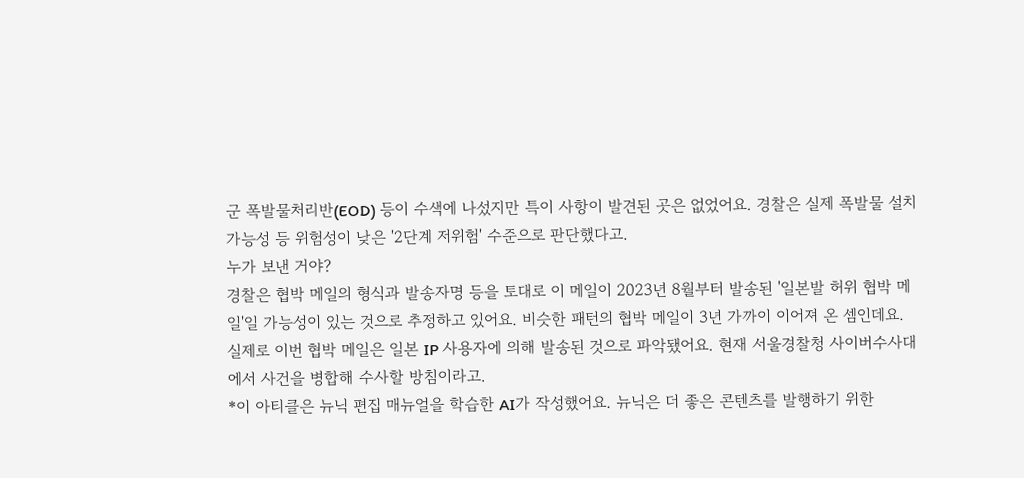군 폭발물처리반(EOD) 등이 수색에 나섰지만 특이 사항이 발견된 곳은 없었어요. 경찰은 실제 폭발물 설치 가능성 등 위험성이 낮은 '2단계 저위험' 수준으로 판단했다고.
누가 보낸 거야?
경찰은 협박 메일의 형식과 발송자명 등을 토대로 이 메일이 2023년 8월부터 발송된 '일본발 허위 협박 메일'일 가능성이 있는 것으로 추정하고 있어요. 비슷한 패턴의 협박 메일이 3년 가까이 이어져 온 셈인데요. 실제로 이번 협박 메일은 일본 IP 사용자에 의해 발송된 것으로 파악됐어요. 현재 서울경찰청 사이버수사대에서 사건을 병합해 수사할 방침이라고.
*이 아티클은 뉴닉 편집 매뉴얼을 학습한 AI가 작성했어요. 뉴닉은 더 좋은 콘텐츠를 발행하기 위한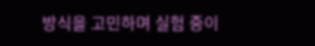방식을 고민하며 실험 중이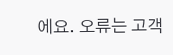에요. 오류는 고객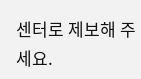센터로 제보해 주세요.